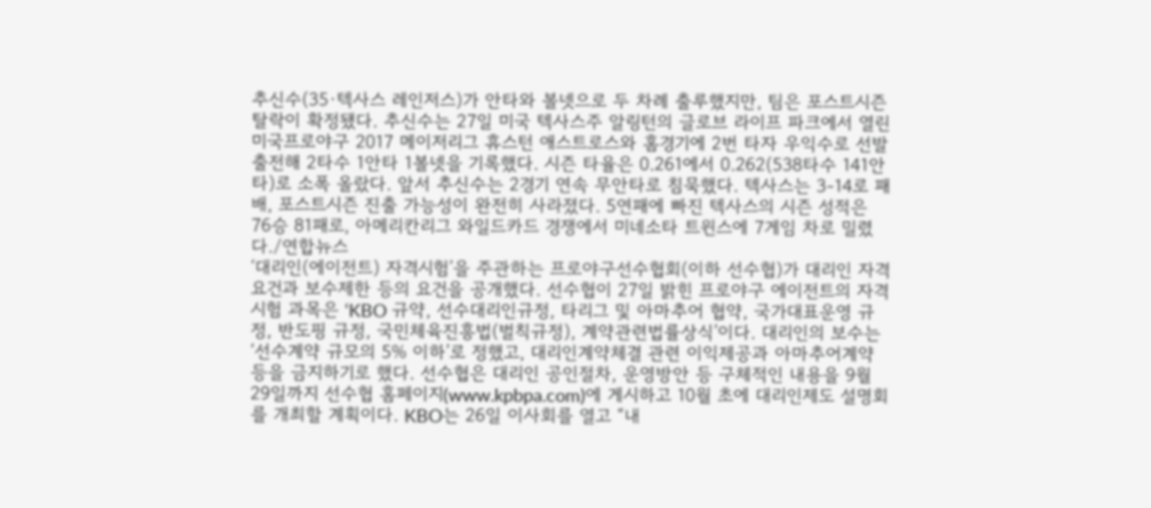추신수(35·텍사스 레인저스)가 안타와 볼넷으로 두 차례 출루했지만, 팀은 포스트시즌 탈락이 확정됐다. 추신수는 27일 미국 텍사스주 알링턴의 글로브 라이프 파크에서 열린 미국프로야구 2017 메이저리그 휴스턴 애스트로스와 홈경기에 2번 타자 우익수로 선발 출전해 2타수 1안타 1볼넷을 기록했다. 시즌 타율은 0.261에서 0.262(538타수 141안타)로 소폭 올랐다. 앞서 추신수는 2경기 연속 무안타로 침묵했다. 텍사스는 3-14로 패배, 포스트시즌 진출 가능성이 완전히 사라졌다. 5연패에 빠진 텍사스의 시즌 성적은 76승 81패로, 아메리칸리그 와일드카드 경쟁에서 미네소타 트윈스에 7게임 차로 밀렸다./연합뉴스
‘대리인(에이전트) 자격시험’을 주관하는 프로야구선수협회(이하 선수협)가 대리인 자격 요건과 보수제한 등의 요건을 공개했다. 선수협이 27일 밝힌 프로야구 에이전트의 자격시험 과목은 ‘KBO 규약, 선수대리인규정, 타리그 및 아마추어 협약, 국가대표운영 규정, 반도핑 규정, 국민체육진흥법(벌칙규정), 계약관련법률상식’이다. 대리인의 보수는 ‘선수계약 규모의 5% 이하’로 정했고, 대리인계약체결 관련 이익제공과 아마추어계약 등을 금지하기로 했다. 선수협은 대리인 공인절차, 운영방안 등 구체적인 내용을 9월 29일까지 선수협 홈페이지(www.kpbpa.com)에 게시하고 10월 초에 대리인제도 설명회를 개최할 계획이다. KBO는 26일 이사회를 열고 “내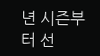년 시즌부터 선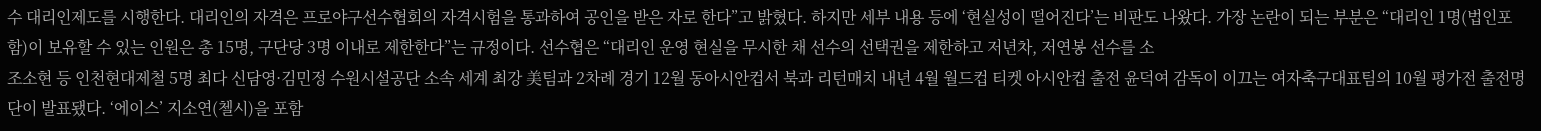수 대리인제도를 시행한다. 대리인의 자격은 프로야구선수협회의 자격시험을 통과하여 공인을 받은 자로 한다”고 밝혔다. 하지만 세부 내용 등에 ‘현실성이 떨어진다’는 비판도 나왔다. 가장 논란이 되는 부분은 “대리인 1명(법인포함)이 보유할 수 있는 인원은 총 15명, 구단당 3명 이내로 제한한다”는 규정이다. 선수협은 “대리인 운영 현실을 무시한 채 선수의 선택권을 제한하고 저년차, 저연봉 선수를 소
조소현 등 인천현대제철 5명 최다 신담영·김민정 수원시설공단 소속 세계 최강 美팀과 2차례 경기 12월 동아시안컵서 북과 리턴매치 내년 4월 월드컵 티켓 아시안컵 출전 윤덕여 감독이 이끄는 여자축구대표팀의 10월 평가전 출전명단이 발표됐다. ‘에이스’ 지소연(첼시)을 포함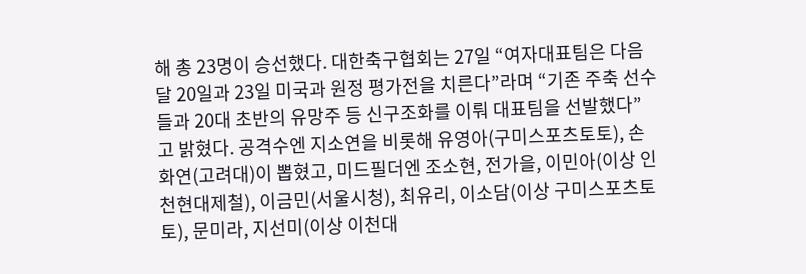해 총 23명이 승선했다. 대한축구협회는 27일 “여자대표팀은 다음 달 20일과 23일 미국과 원정 평가전을 치른다”라며 “기존 주축 선수들과 20대 초반의 유망주 등 신구조화를 이뤄 대표팀을 선발했다”고 밝혔다. 공격수엔 지소연을 비롯해 유영아(구미스포츠토토), 손화연(고려대)이 뽑혔고, 미드필더엔 조소현, 전가을, 이민아(이상 인천현대제철), 이금민(서울시청), 최유리, 이소담(이상 구미스포츠토토), 문미라, 지선미(이상 이천대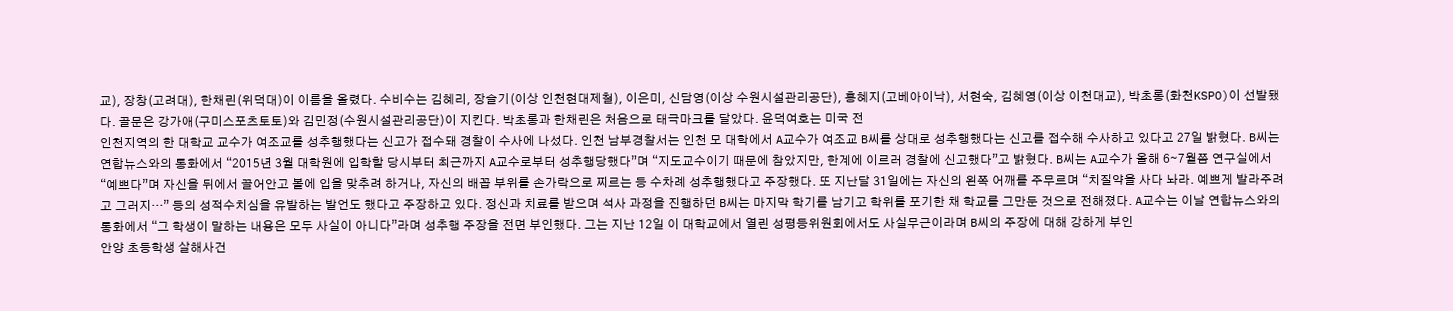교), 장창(고려대), 한채린(위덕대)이 이름을 올렸다. 수비수는 김혜리, 장슬기(이상 인천현대제철), 이은미, 신담영(이상 수원시설관리공단), 홍혜지(고베아이낙), 서현숙, 김혜영(이상 이천대교), 박초롱(화천KSPO)이 선발됐다. 골문은 강가애(구미스포츠토토)와 김민정(수원시설관리공단)이 지킨다. 박초롱과 한채린은 처음으로 태극마크를 달았다. 윤덕여호는 미국 전
인천지역의 한 대학교 교수가 여조교를 성추행했다는 신고가 접수돼 경찰이 수사에 나섰다. 인천 남부경찰서는 인천 모 대학에서 A교수가 여조교 B씨를 상대로 성추행했다는 신고를 접수해 수사하고 있다고 27일 밝혔다. B씨는 연합뉴스와의 통화에서 “2015년 3월 대학원에 입학할 당시부터 최근까지 A교수로부터 성추행당했다”며 “지도교수이기 때문에 참았지만, 한계에 이르러 경찰에 신고했다”고 밝혔다. B씨는 A교수가 올해 6∼7월쯤 연구실에서 “예쁘다”며 자신을 뒤에서 끌어안고 볼에 입을 맞추려 하거나, 자신의 배꼽 부위를 손가락으로 찌르는 등 수차례 성추행했다고 주장했다. 또 지난달 31일에는 자신의 왼쪽 어깨를 주무르며 “치질약을 사다 놔라. 예쁘게 발라주려고 그러지…” 등의 성적수치심을 유발하는 발언도 했다고 주장하고 있다. 정신과 치료를 받으며 석사 과정을 진행하던 B씨는 마지막 학기를 남기고 학위를 포기한 채 학교를 그만둔 것으로 전해졌다. A교수는 이날 연합뉴스와의 통화에서 “그 학생이 말하는 내용은 모두 사실이 아니다”라며 성추행 주장을 전면 부인했다. 그는 지난 12일 이 대학교에서 열린 성평등위원회에서도 사실무근이라며 B씨의 주장에 대해 강하게 부인
안양 초등학생 살해사건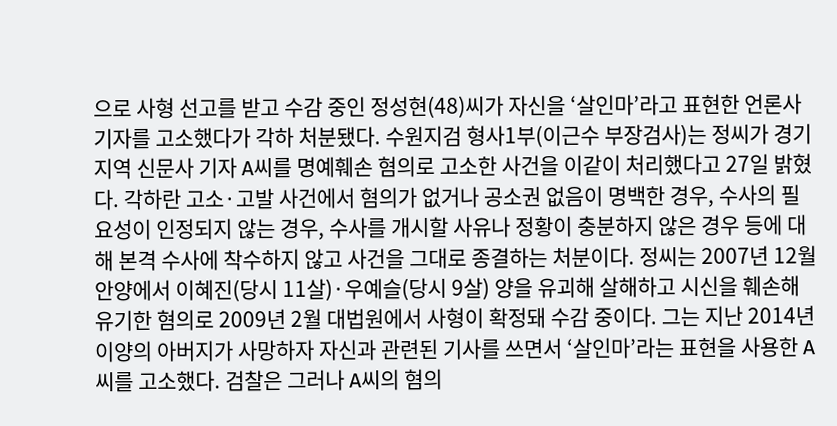으로 사형 선고를 받고 수감 중인 정성현(48)씨가 자신을 ‘살인마’라고 표현한 언론사 기자를 고소했다가 각하 처분됐다. 수원지검 형사1부(이근수 부장검사)는 정씨가 경기지역 신문사 기자 A씨를 명예훼손 혐의로 고소한 사건을 이같이 처리했다고 27일 밝혔다. 각하란 고소·고발 사건에서 혐의가 없거나 공소권 없음이 명백한 경우, 수사의 필요성이 인정되지 않는 경우, 수사를 개시할 사유나 정황이 충분하지 않은 경우 등에 대해 본격 수사에 착수하지 않고 사건을 그대로 종결하는 처분이다. 정씨는 2007년 12월 안양에서 이혜진(당시 11살)·우예슬(당시 9살) 양을 유괴해 살해하고 시신을 훼손해 유기한 혐의로 2009년 2월 대법원에서 사형이 확정돼 수감 중이다. 그는 지난 2014년 이양의 아버지가 사망하자 자신과 관련된 기사를 쓰면서 ‘살인마’라는 표현을 사용한 A씨를 고소했다. 검찰은 그러나 A씨의 혐의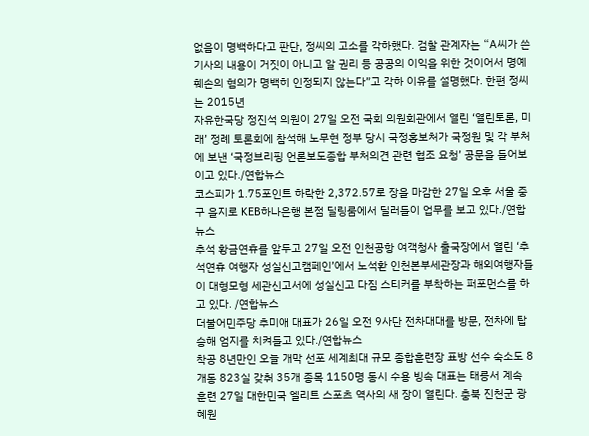없음이 명백하다고 판단, 정씨의 고소를 각하했다. 검찰 관계자는 “A씨가 쓴 기사의 내용이 거짓이 아니고 알 권리 등 공공의 이익을 위한 것이어서 명예훼손의 혐의가 명백히 인정되지 않는다”고 각하 이유를 설명했다. 한편 정씨는 2015년
자유한국당 정진석 의원이 27일 오전 국회 의원회관에서 열린 ‘열린토론, 미래’ 정례 토론회에 참석해 노무현 정부 당시 국정홍보처가 국정원 및 각 부처에 보낸 ‘국정브리핑 언론보도종합 부처의견 관련 협조 요청’ 공문을 들어보이고 있다./연합뉴스
코스피가 1.75포인트 하락한 2,372.57로 장을 마감한 27일 오후 서울 중구 을지로 KEB하나은행 본점 딜링룸에서 딜러들이 업무를 보고 있다./연합뉴스
추석 황금연휴를 앞두고 27일 오전 인천공항 여객청사 출국장에서 열린 ‘추석연휴 여행자 성실신고캠페인’에서 노석환 인천본부세관장과 해외여행자들이 대형모형 세관신고서에 성실신고 다짐 스티커를 부착하는 퍼포먼스를 하고 있다. /연합뉴스
더불어민주당 추미애 대표가 26일 오전 9사단 전차대대를 방문, 전차에 탑승해 엄지를 치켜들고 있다./연합뉴스
착공 8년만인 오늘 개막 선포 세계최대 규모 종합훈련장 표방 선수 숙소도 8개동 823실 갖춰 35개 종목 1150명 동시 수용 빙속 대표는 태릉서 계속 훈련 27일 대한민국 엘리트 스포츠 역사의 새 장이 열린다. 충북 진천군 광혜원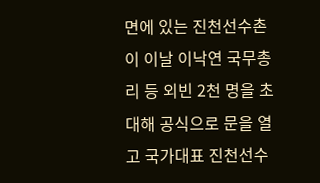면에 있는 진천선수촌이 이날 이낙연 국무총리 등 외빈 2천 명을 초대해 공식으로 문을 열고 국가대표 진천선수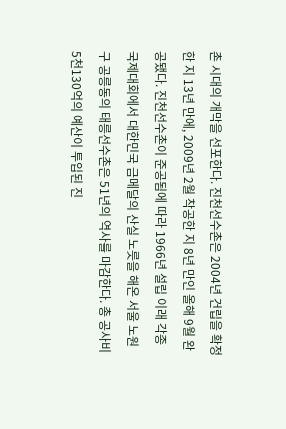촌 시대의 개막을 선포한다. 진천선수촌은 2004년 건립을 확정한 지 13년 만에, 2009년 2월 착공한 지 8년 만인 올해 9월 완공됐다. 진천선수촌이 준공됨에 따라 1966년 설립 이래 각종 국제대회에서 대한민국 금메달의 산실 노릇을 해온 서울 노원구 공릉동의 태릉선수촌은 51년의 역사를 마감한다. 총 공사비 5천130억의 예산이 투입된 진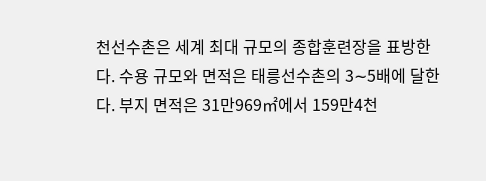천선수촌은 세계 최대 규모의 종합훈련장을 표방한다. 수용 규모와 면적은 태릉선수촌의 3∼5배에 달한다. 부지 면적은 31만969㎡에서 159만4천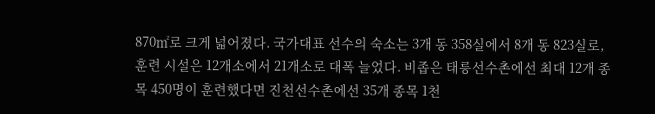870㎡로 크게 넓어졌다. 국가대표 선수의 숙소는 3개 동 358실에서 8개 동 823실로, 훈련 시설은 12개소에서 21개소로 대폭 늘었다. 비좁은 태릉선수촌에선 최대 12개 종목 450명이 훈련했다면 진천선수촌에선 35개 종목 1천